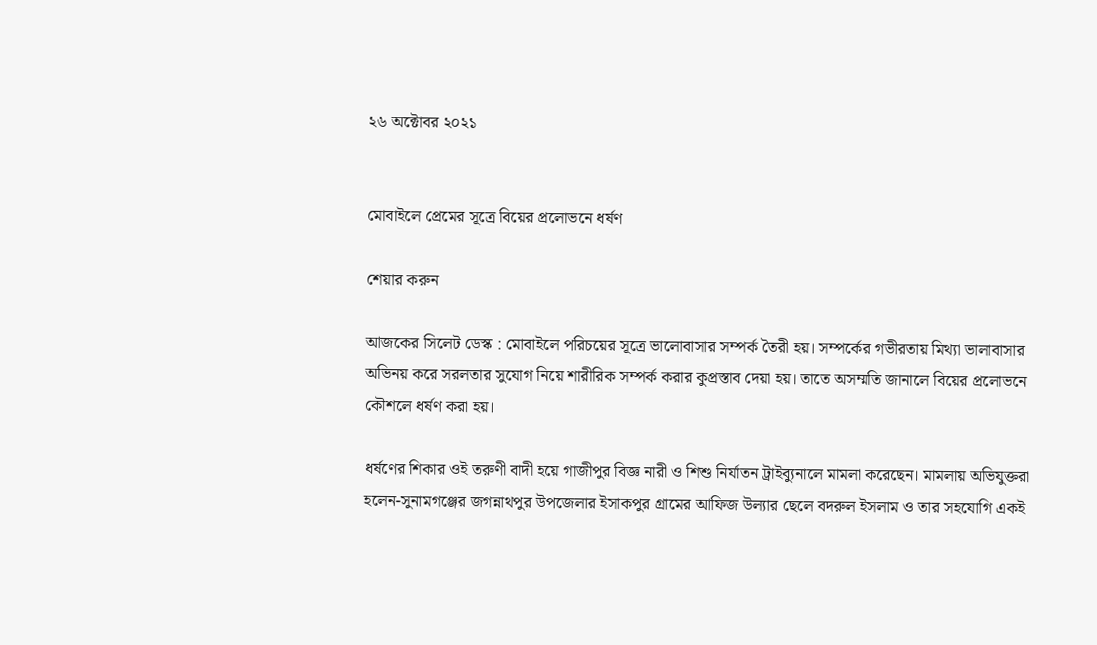২৬ অক্টোবর ২০২১


মোবাইলে প্রেমের সূত্রে বিয়ের প্রলোভনে ধর্ষণ

শেয়ার করুন

আজকের সিলেট ডেস্ক : মোবাইলে পরিচয়ের সূত্রে ভালোবাসার সম্পর্ক তৈরী হয়। সম্পর্কের গভীরতায় মিথ্যা ভালাবাসার অভিনয় করে সরলতার সুযোগ নিয়ে শারীরিক সম্পর্ক করার কুপ্রস্তাব দেয়া হয়। তাতে অসম্মতি জানালে বিয়ের প্রলোভনে কৌশলে ধর্ষণ করা হয়।

ধর্ষণের শিকার ওই তরুণী বাদী হয়ে গাজীপুর বিজ্ঞ নারী ও শিশু নির্যাতন ট্রাইব্যুনালে মামলা করেছেন। মামলায় অভিযুক্তরা হলেন-সুনামগঞ্জের জগন্নাথপুর উপজেলার ইসাকপুর গ্রামের আফিজ উল্যার ছেলে বদরুল ইসলাম ও তার সহযোগি একই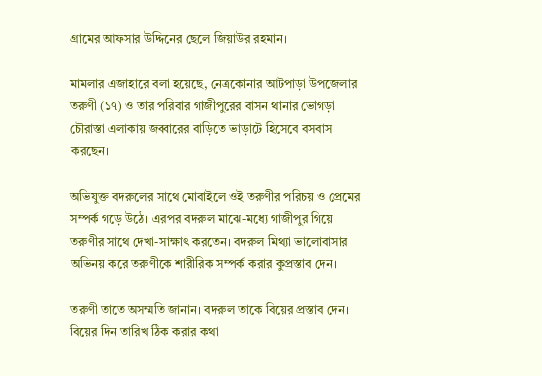গ্রামের আফসার উদ্দিনের ছেলে জিয়াউর রহমান।

মামলার এজাহারে বলা হয়েছে, নেত্রকোনার আটপাড়া উপজেলার তরুণী (১৭) ও তার পরিবার গাজীপুরের বাসন থানার ভোগড়া চৌরাস্তা এলাকায় জব্বারের বাড়িতে ভাড়াটে হিসেবে বসবাস করছেন।

অভিযুক্ত বদরুলের সাথে মোবাইলে ওই তরুণীর পরিচয় ও প্রেমের সম্পর্ক গড়ে উঠে। এরপর বদরুল মাঝে-মধ্যে গাজীপুর গিয়ে তরুণীর সাথে দেখা-সাক্ষাৎ করতেন। বদরুল মিথ্যা ভালোবাসার অভিনয় করে তরুণীকে শারীরিক সম্পর্ক করার কুপ্রস্তাব দেন।

তরুণী তাতে অসম্মতি জানান। বদরুল তাকে বিয়ের প্রস্তাব দেন। বিয়ের দিন তারিখ ঠিক করার কথা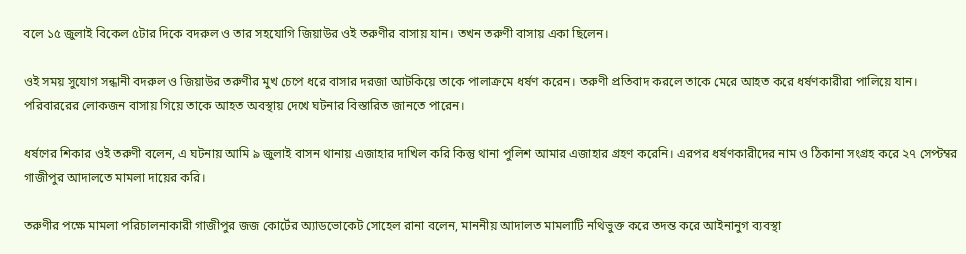বলে ১৫ জুলাই বিকেল ৫টার দিকে বদরুল ও তার সহযোগি জিয়াউর ওই তরুণীর বাসায় যান। তখন তরুণী বাসায় একা ছিলেন।

ওই সময় সুযোগ সন্ধানী বদরুল ও জিয়াউর তরুণীর মুখ চেপে ধরে বাসার দরজা আটকিয়ে তাকে পালাক্রমে ধর্ষণ করেন। তরুণী প্রতিবাদ করলে তাকে মেরে আহত করে ধর্ষণকারীরা পালিয়ে যান। পরিবাররের লোকজন বাসায় গিয়ে তাকে আহত অবস্থায় দেখে ঘটনার বিস্তারিত জানতে পারেন।

ধর্ষণের শিকার ওই তরুণী বলেন, এ ঘটনায় আমি ৯ জুলাই বাসন থানায় এজাহার দাখিল করি কিন্তু থানা পুলিশ আমার এজাহার গ্রহণ করেনি। এরপর ধর্ষণকারীদের নাম ও ঠিকানা সংগ্রহ করে ২৭ সেপ্টম্বর গাজীপুর আদালতে মামলা দায়ের করি।

তরুণীর পক্ষে মামলা পরিচালনাকারী গাজীপুর জজ কোর্টের অ্যাডভোকেট সোহেল রানা বলেন, মাননীয় আদালত মামলাটি নথিভুক্ত করে তদন্ত করে আইনানুগ ব্যবস্থা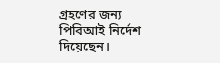গ্রহণের জন্য পিবিআই নির্দেশ দিয়েছেন।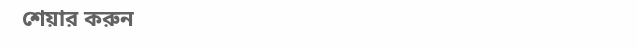শেয়ার করুন